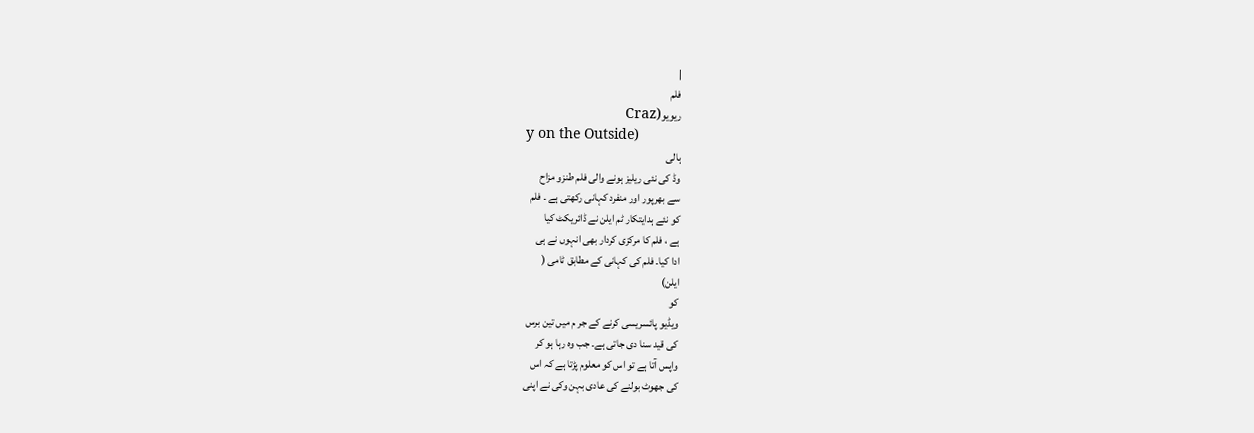|
فلم
ریویو(Craz
y on the Outside)
ہالی
وڈ کی نئی ریلیز ہونے والی فلم طنزو مزاح
سے بھرپور اور منفرد کہانی رکھتی ہے ۔ فلم
کو نئے ہدایتکار ٹم ایلن نے ڈائریکٹ کیا
ہے ، فلم کا مرکزی کردار بھی انہوں نے ہی
ادا کیا۔ فلم کی کہانی کے مطابق ٹامی (
ایلن)
کو
ویڈیو پائسریسی کرنے کے جر م میں تین برس
کی قید سنا دی جاتی ہے۔ جب وہ رہا ہو کر
واپس آتا ہے تو اس کو معلوم پڑتا ہے کہ اس
کی جھوٹ بولنے کی عادی بہن وکی نے اپنی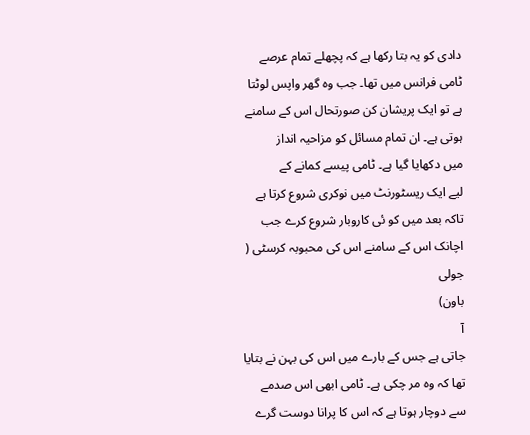دادی کو یہ بتا رکھا ہے کہ پچھلے تمام عرصے
ٹامی فرانس میں تھا۔ جب وہ گھر واپس لوٹتا
ہے تو ایک پریشان کن صورتحال اس کے سامنے
ہوتی ہے۔ ان تمام مسائل کو مزاحیہ انداز
میں دکھایا گیا ہے۔ ٹامی پیسے کمانے کے
لیے ایک ریسٹورنٹ میں نوکری شروع کرتا ہے
تاکہ بعد میں کو ئی کاروبار شروع کرے جب
اچانک اس کے سامنے اس کی محبوبہ کرسٹی (
جولی
باون)
آ
جاتی ہے جس کے بارے میں اس کی بہن نے بتایا
تھا کہ وہ مر چکی ہے۔ ٹامی ابھی اس صدمے
سے دوچار ہوتا ہے کہ اس کا پرانا دوست گرے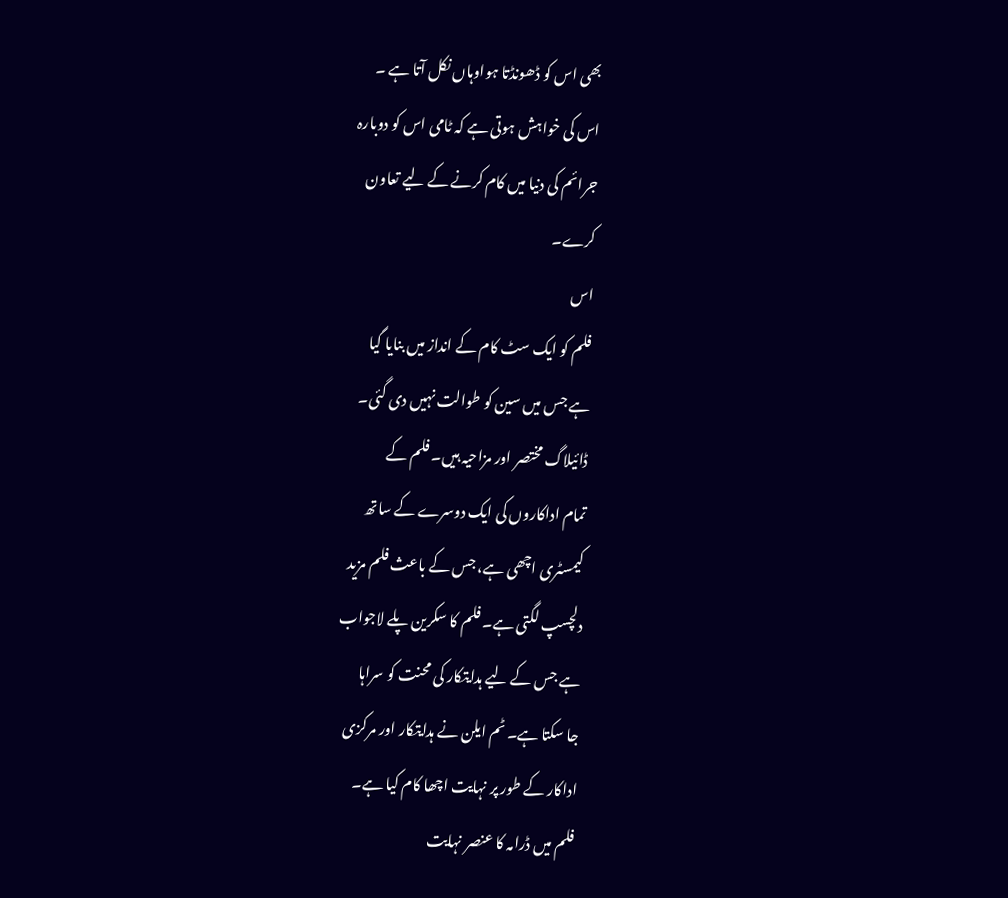بھی اس کو ڈھونڈتا ہواوہاں نکل آتا ہے ۔
اس کی خواہش ہوتی ہے کہ ٹامی اس کو دوبارہ
جرائم کی دنیا میں کام کرنے کے لیے تعاون
کرے۔
اس
فلم کو ایک سٹ کام کے انداز میں بنایا گیا
ہے جس میں سین کو طوالت نہیں دی گئی۔
ڈائیلاگ مختصر اور مزاحیہ ہیں۔ فلم کے
تمام اداکاروں کی ایک دوسرے کے ساتھ
کیمسٹری اچھی ہے، جس کے باعث فلم مزید
دلچسپ لگتی ہے۔ فلم کا سکرین پلے لاجواب
ہے جس کے لیے ہدایتکار کی محنت کو سراہا
جا سکتا ہے۔ ٹم ایلن نے ہدایتکار اور مرکزی
اداکار کے طور پر نہایت اچھا کام کیا ہے۔
فلم میں ڈرامہ کا عنصر نہایت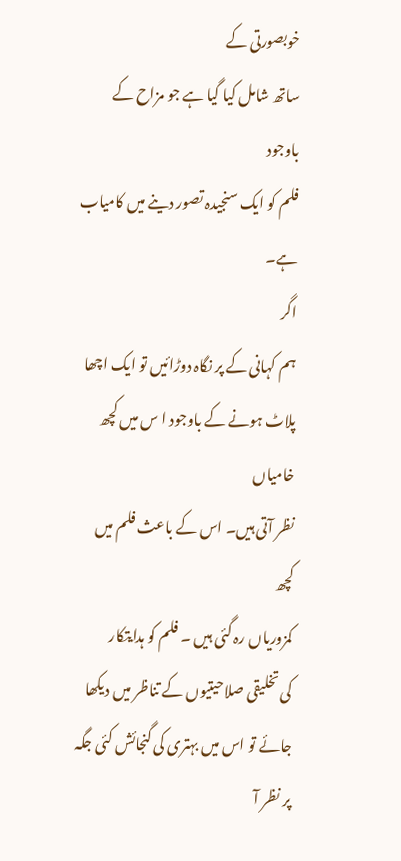خوبصورتی کے
ساتھ شامل کیا گیا ہے جو مزاح کے باوجود
فلم کو ایک سنجیدہ تصور دینے میں کامیاب
ہے۔
اگر
ہم کہانی کے پر نگاہ دوڑائیں تو ایک اچھا
پلاٹ ہونے کے باوجود ا س میں کچھ خامیاں
نظر آتی ہیں۔ اس کے باعث فلم میں کچھ
کمزوریاں رہ گئی ہیں ۔ فلم کو ہدایتکار
کی تخلیقی صلاحیتیوں کے تناظر میں دیکھا
جائے تو اس میں بہتری کی گنجائش کئی جگہ
پر نظر آ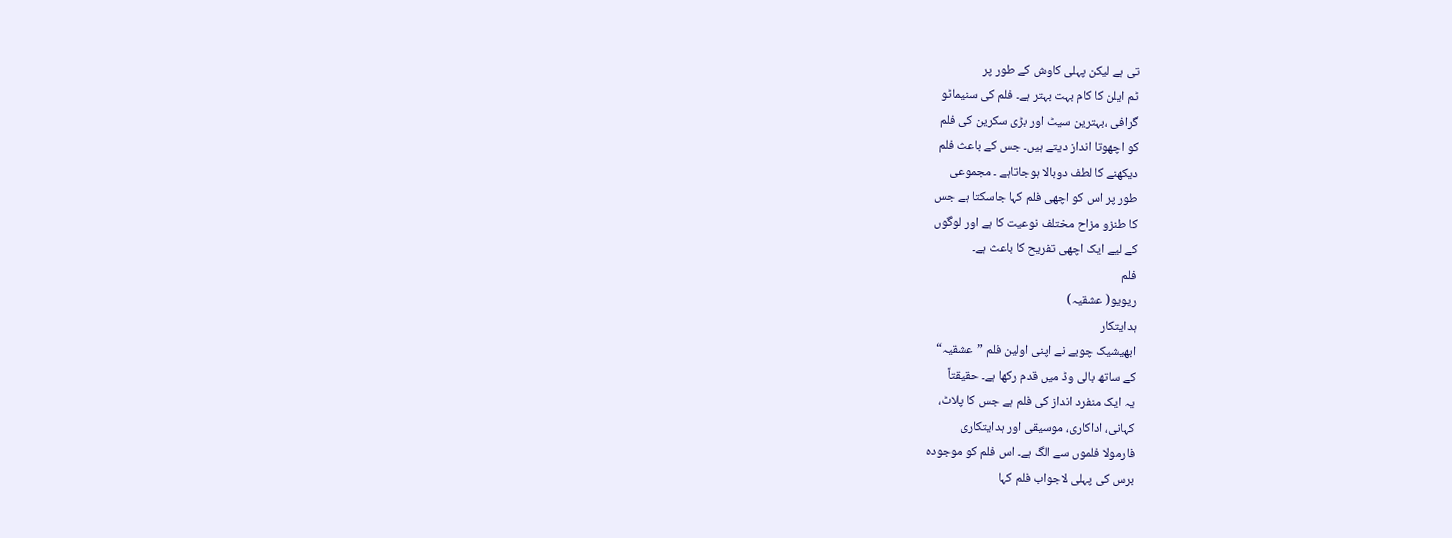تی ہے لیکن پہلی کاوش کے طور پر
ٹم ایلن کا کام بہت بہتر ہے۔ فلم کی سنیماٹو
گرافی ،بہترین سیٹ اور بڑی سکرین کی فلم
کو اچھوتا انداز دیتے ہیں۔ جس کے باعث فلم
دیکھنے کا لطف دوبالا ہوجاتاہے ۔ مجموعی
طور پر اس کو اچھی فلم کہا جاسکتا ہے جس
کا طنزو مزاح مختلف نوعیت کا ہے اور لوگوں
کے لیے ایک اچھی تفریح کا باعث ہے۔
فلم
ریویو( عشقیہ)
ہدایتکار
ابھیشیک چوبے نے اپنی اولین فلم ”عشقیہ“
کے ساتھ بالی وڈ میں قدم رکھا ہے۔ حقیقتاً
یہ ایک منفرد انداز کی فلم ہے جس کا پلاٹ،
کہانی، اداکاری، موسیقی اور ہدایتکاری
فارمولا فلموں سے الگ ہے۔ اس فلم کو موجودہ
برس کی پہلی لاجواب فلم کہا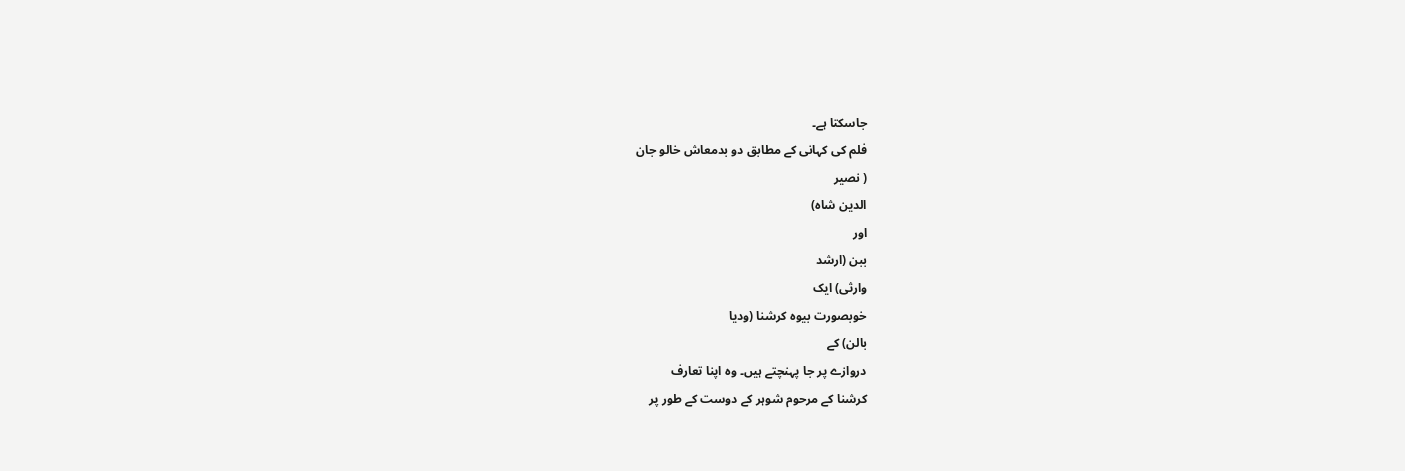جاسکتا ہے۔
فلم کی کہانی کے مطابق دو بدمعاش خالو جان
( نصیر
الدین شاہ)
اور
ببن (ارشد
وارثی) ایک
خوبصورت بیوہ کرشنا (ودیا
بالن) کے
دروازے پر جا پہنچتے ہیں۔ وہ اپنا تعارف
کرشنا کے مرحوم شوہر کے دوست کے طور پر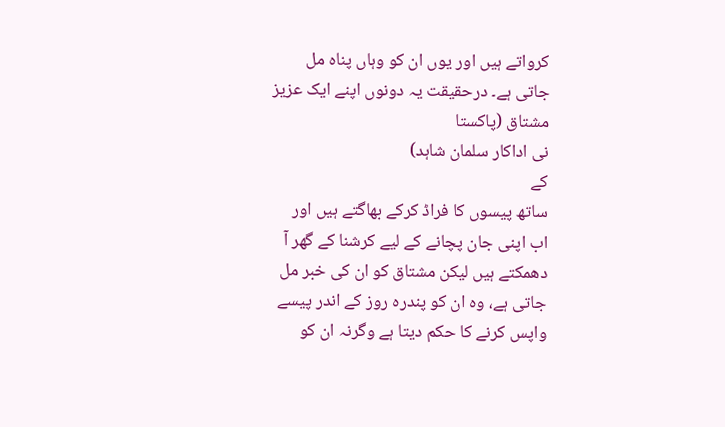کرواتے ہیں اور یوں ان کو وہاں پناہ مل
جاتی ہے۔ درحقیقت یہ دونوں اپنے ایک عزیز
مشتاق (پاکستا
نی اداکار سلمان شاہد)
کے
ساتھ پیسوں کا فراڈ کرکے بھاگتے ہیں اور
اب اپنی جان پچانے کے لیے کرشنا کے گھر آ
دھمکتے ہیں لیکن مشتاق کو ان کی خبر مل
جاتی ہے، وہ ان کو پندرہ روز کے اندر پیسے
واپس کرنے کا حکم دیتا ہے وگرنہ ان کو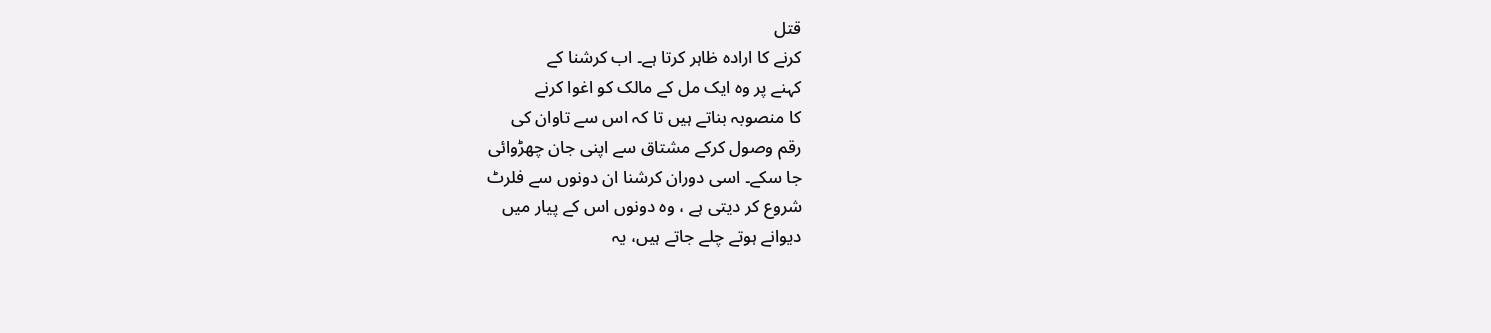قتل
کرنے کا ارادہ ظاہر کرتا ہے۔ اب کرشنا کے
کہنے پر وہ ایک مل کے مالک کو اغوا کرنے
کا منصوبہ بناتے ہیں تا کہ اس سے تاوان کی
رقم وصول کرکے مشتاق سے اپنی جان چھڑوائی
جا سکے۔ اسی دوران کرشنا ان دونوں سے فلرٹ
شروع کر دیتی ہے ، وہ دونوں اس کے پیار میں
دیوانے ہوتے چلے جاتے ہیں، یہ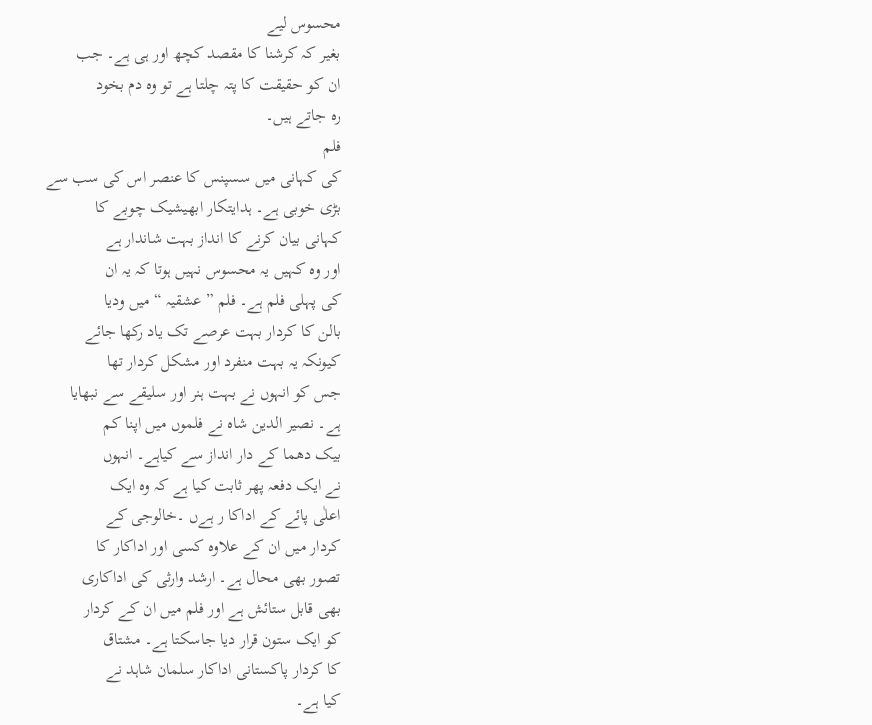محسوس لیے
بغیر کہ کرشنا کا مقصد کچھ اور ہی ہے۔ جب
ان کو حقیقت کا پتہ چلتا ہے تو وہ دم بخود
رہ جاتے ہیں۔
فلم
کی کہانی میں سسپنس کا عنصر اس کی سب سے
بڑی خوبی ہے۔ ہدایتکار ابھیشیک چوبے کا
کہانی بیان کرنے کا انداز بہت شاندار ہے
اور وہ کہیں یہ محسوس نہیں ہوتا کہ یہ ان
کی پہلی فلم ہے۔ فلم ” عشقیہ “ میں ودیا
بالن کا کردار بہت عرصے تک یاد رکھا جائے
کیونکہ یہ بہت منفرد اور مشکل کردار تھا
جس کو انہوں نے بہت ہنر اور سلیقے سے نبھایا
ہے۔ نصیر الدین شاہ نے فلموں میں اپنا کم
بیک دھما کے دار انداز سے کیاہے۔ انہوں
نے ایک دفعہ پھر ثابت کیا ہے کہ وہ ایک
اعلٰی پائے کے اداکا ر ہےں ۔خالوجی کے
کردار میں ان کے علاوہ کسی اور اداکار کا
تصور بھی محال ہے۔ ارشد وارثی کی اداکاری
بھی قابل ستائش ہے اور فلم میں ان کے کردار
کو ایک ستون قرار دیا جاسکتا ہے۔ مشتاق
کا کردار پاکستانی اداکار سلمان شاہد نے
کیا ہے۔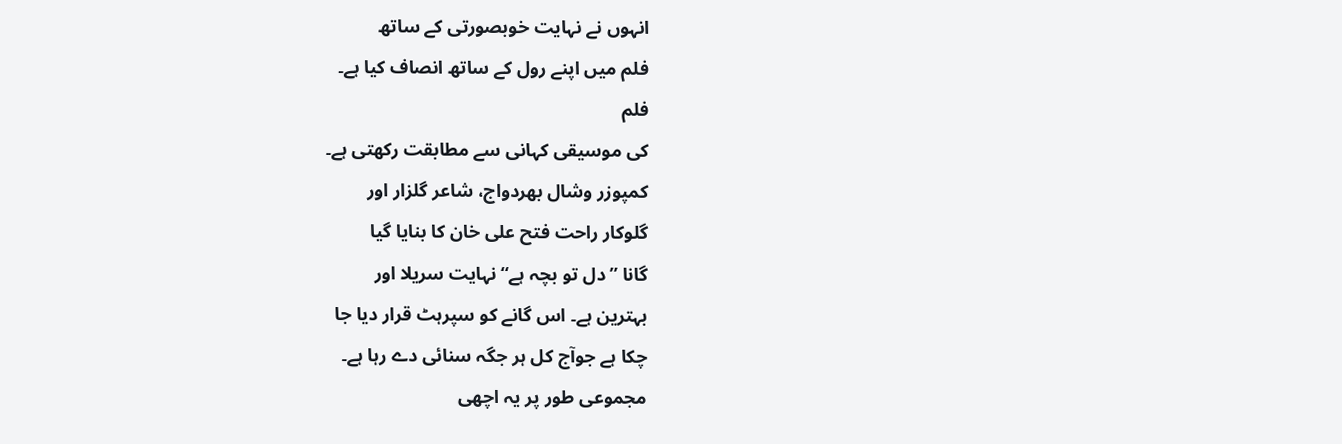انہوں نے نہایت خوبصورتی کے ساتھ
فلم میں اپنے رول کے ساتھ انصاف کیا ہے۔
فلم
کی موسیقی کہانی سے مطابقت رکھتی ہے۔
کمپوزر وشال بھردواج، شاعر گلزار اور
گلوکار راحت فتح علی خان کا بنایا گیا
گانا ”دل تو بچہ ہے“ نہایت سریلا اور
بہترین ہے۔ اس گانے کو سپرہٹ قرار دیا جا
چکا ہے جوآج کل ہر جگہ سنائی دے رہا ہے۔
مجموعی طور پر یہ اچھی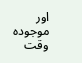اور موجودہ وقت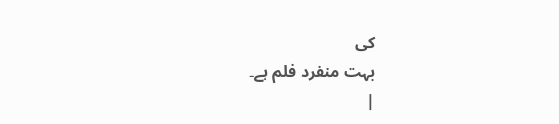کی
بہت منفرد فلم ہے۔
|